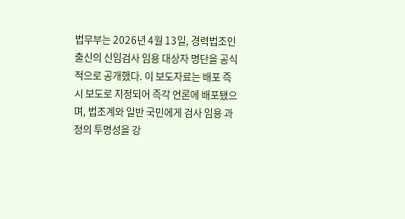법무부는 2026년 4월 13일, 경력법조인 출신의 신임검사 임용 대상자 명단을 공식적으로 공개했다. 이 보도자료는 배포 즉시 보도로 지정되어 즉각 언론에 배포됐으며, 법조계와 일반 국민에게 검사 임용 과정의 투명성을 강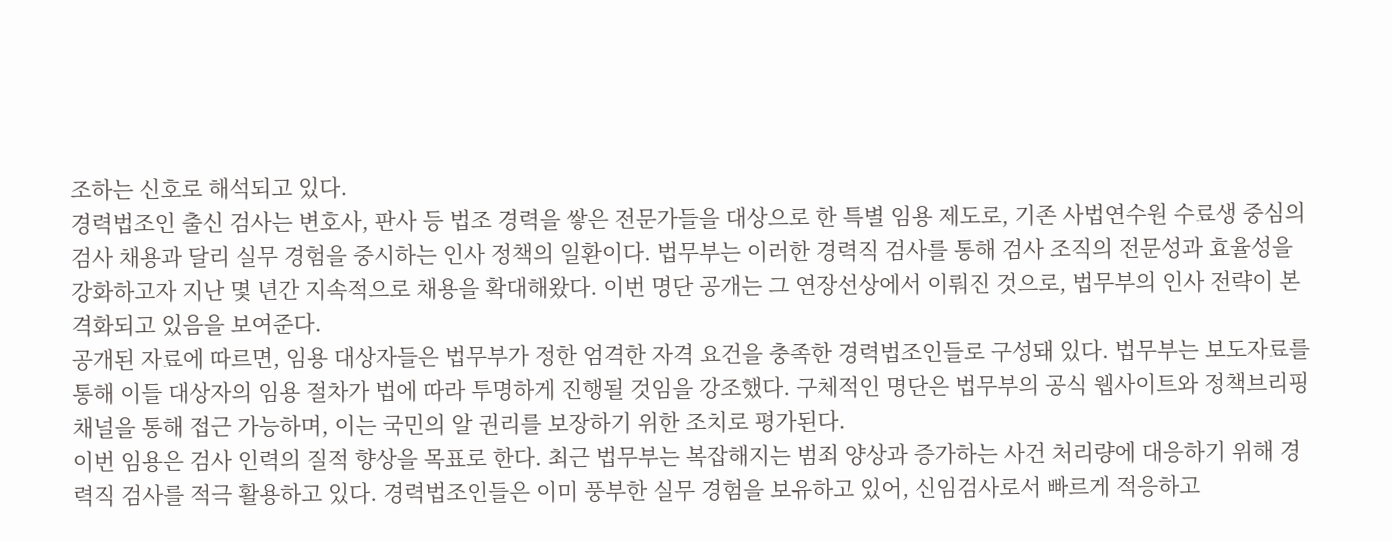조하는 신호로 해석되고 있다.
경력법조인 출신 검사는 변호사, 판사 등 법조 경력을 쌓은 전문가들을 대상으로 한 특별 임용 제도로, 기존 사법연수원 수료생 중심의 검사 채용과 달리 실무 경험을 중시하는 인사 정책의 일환이다. 법무부는 이러한 경력직 검사를 통해 검사 조직의 전문성과 효율성을 강화하고자 지난 몇 년간 지속적으로 채용을 확대해왔다. 이번 명단 공개는 그 연장선상에서 이뤄진 것으로, 법무부의 인사 전략이 본격화되고 있음을 보여준다.
공개된 자료에 따르면, 임용 대상자들은 법무부가 정한 엄격한 자격 요건을 충족한 경력법조인들로 구성돼 있다. 법무부는 보도자료를 통해 이들 대상자의 임용 절차가 법에 따라 투명하게 진행될 것임을 강조했다. 구체적인 명단은 법무부의 공식 웹사이트와 정책브리핑 채널을 통해 접근 가능하며, 이는 국민의 알 권리를 보장하기 위한 조치로 평가된다.
이번 임용은 검사 인력의 질적 향상을 목표로 한다. 최근 법무부는 복잡해지는 범죄 양상과 증가하는 사건 처리량에 대응하기 위해 경력직 검사를 적극 활용하고 있다. 경력법조인들은 이미 풍부한 실무 경험을 보유하고 있어, 신임검사로서 빠르게 적응하고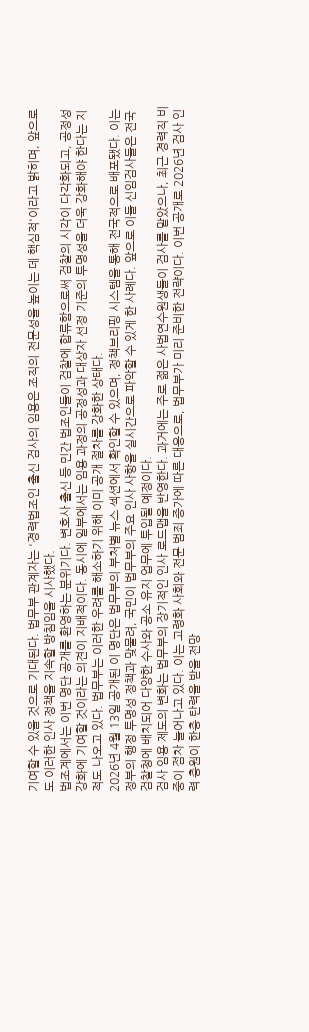기여할 수 있을 것으로 기대된다. 법무부 관계자는 '경력법조인 출신 검사의 임용은 조직의 전문성을 높이는 데 핵심적'이라고 밝히며, 앞으로도 이러한 인사 정책을 지속할 방침임을 시사했다.
법조계에서는 이번 명단 공개를 환영하는 분위기다. 변호사 출신 등 민간 법조인들이 검찰에 합류함으로써 검찰의 시각이 다각화되고, 공정성 강화에 기여할 것이라는 의견이 지배적이다. 동시에 일부에서는 임용 과정의 공정성과 대상자 선정 기준의 투명성을 더욱 강화해야 한다는 지적도 나오고 있다. 법무부는 이러한 우려를 해소하기 위해 이미 공개 절차를 강화한 상태다.
2026년 4월 13일 공개된 이 명단은 법무부의 부처별 뉴스 섹션에서 확인할 수 있으며, 정책브리핑 시스템을 통해 전국적으로 배포됐다. 이는 정부의 행정 투명성 정책과 맞물려, 국민이 법무부의 주요 인사 사항을 실시간으로 파악할 수 있게 한 사례다. 앞으로 이들 신임검사들은 전국 검찰청에 배치되어 다양한 수사와 공소 유지 업무에 투입될 예정이다.
검사 임용 제도의 변화는 법무부의 장기적인 인사 로드맵을 반영한다. 과거에는 주로 젊은 사법연수원생들이 검사를 맡았으나, 최근 경력직 비중이 점차 늘어나고 있다. 이는 고령화 사회와 전문 범죄 증가에 따른 대응으로, 법무부가 미리 준비한 전략이다. 이번 공개로 2026년 검사 인력 충원이 한층 탄력을 받을 전망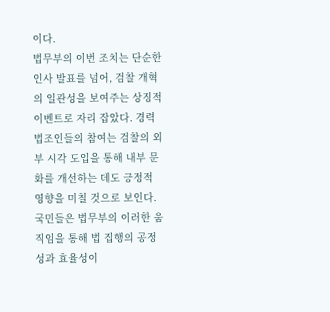이다.
법무부의 이번 조치는 단순한 인사 발표를 넘어, 검찰 개혁의 일관성을 보여주는 상징적 이벤트로 자리 잡았다. 경력법조인들의 참여는 검찰의 외부 시각 도입을 통해 내부 문화를 개선하는 데도 긍정적 영향을 미칠 것으로 보인다. 국민들은 법무부의 이러한 움직임을 통해 법 집행의 공정성과 효율성이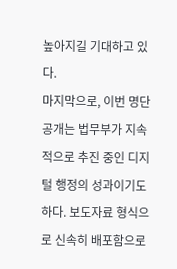높아지길 기대하고 있다.
마지막으로, 이번 명단 공개는 법무부가 지속적으로 추진 중인 디지털 행정의 성과이기도 하다. 보도자료 형식으로 신속히 배포함으로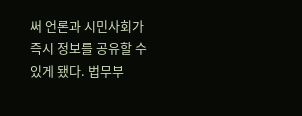써 언론과 시민사회가 즉시 정보를 공유할 수 있게 됐다. 법무부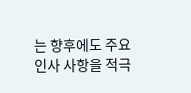는 향후에도 주요 인사 사항을 적극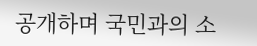공개하며 국민과의 소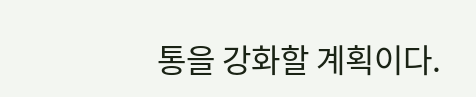통을 강화할 계획이다.